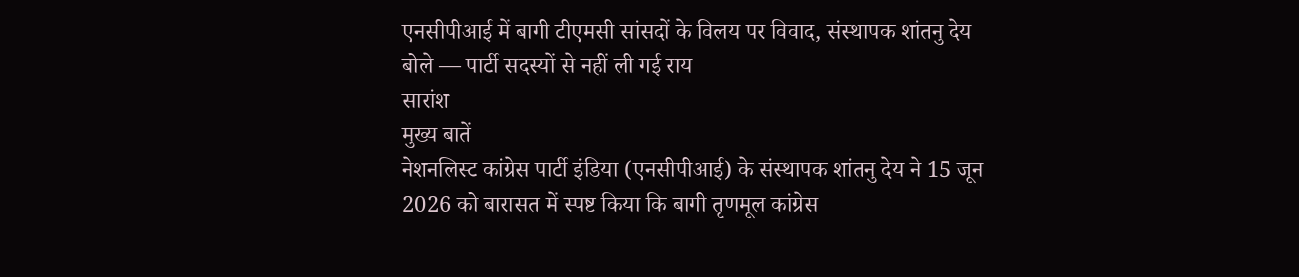एनसीपीआई में बागी टीएमसी सांसदों के विलय पर विवाद, संस्थापक शांतनु देय बोले — पार्टी सदस्यों से नहीं ली गई राय
सारांश
मुख्य बातें
नेशनलिस्ट कांग्रेस पार्टी इंडिया (एनसीपीआई) के संस्थापक शांतनु देय ने 15 जून 2026 को बारासत में स्पष्ट किया कि बागी तृणमूल कांग्रेस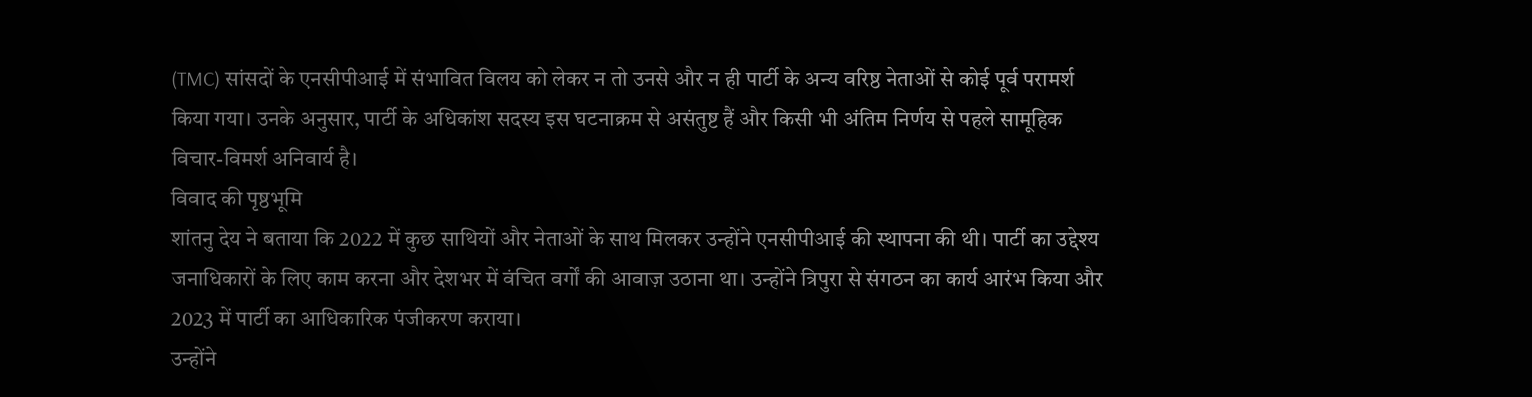(TMC) सांसदों के एनसीपीआई में संभावित विलय को लेकर न तो उनसे और न ही पार्टी के अन्य वरिष्ठ नेताओं से कोई पूर्व परामर्श किया गया। उनके अनुसार, पार्टी के अधिकांश सदस्य इस घटनाक्रम से असंतुष्ट हैं और किसी भी अंतिम निर्णय से पहले सामूहिक विचार-विमर्श अनिवार्य है।
विवाद की पृष्ठभूमि
शांतनु देय ने बताया कि 2022 में कुछ साथियों और नेताओं के साथ मिलकर उन्होंने एनसीपीआई की स्थापना की थी। पार्टी का उद्देश्य जनाधिकारों के लिए काम करना और देशभर में वंचित वर्गों की आवाज़ उठाना था। उन्होंने त्रिपुरा से संगठन का कार्य आरंभ किया और 2023 में पार्टी का आधिकारिक पंजीकरण कराया।
उन्होंने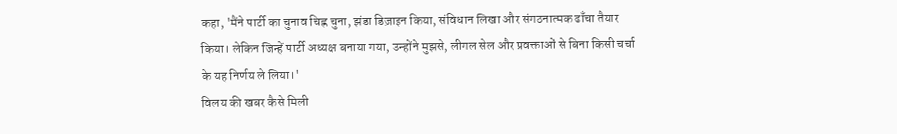कहा, 'मैंने पार्टी का चुनाव चिह्न चुना, झंडा डिज़ाइन किया, संविधान लिखा और संगठनात्मक ढाँचा तैयार किया। लेकिन जिन्हें पार्टी अध्यक्ष बनाया गया, उन्होंने मुझसे, लीगल सेल और प्रवक्ताओं से बिना किसी चर्चा के यह निर्णय ले लिया।'
विलय की खबर कैसे मिली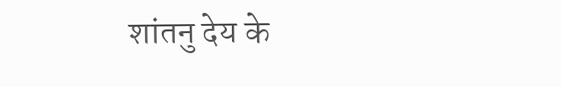शांतनु देय के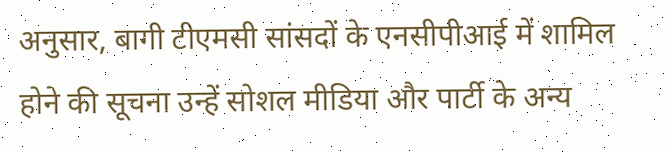अनुसार, बागी टीएमसी सांसदों के एनसीपीआई में शामिल होने की सूचना उन्हें सोशल मीडिया और पार्टी के अन्य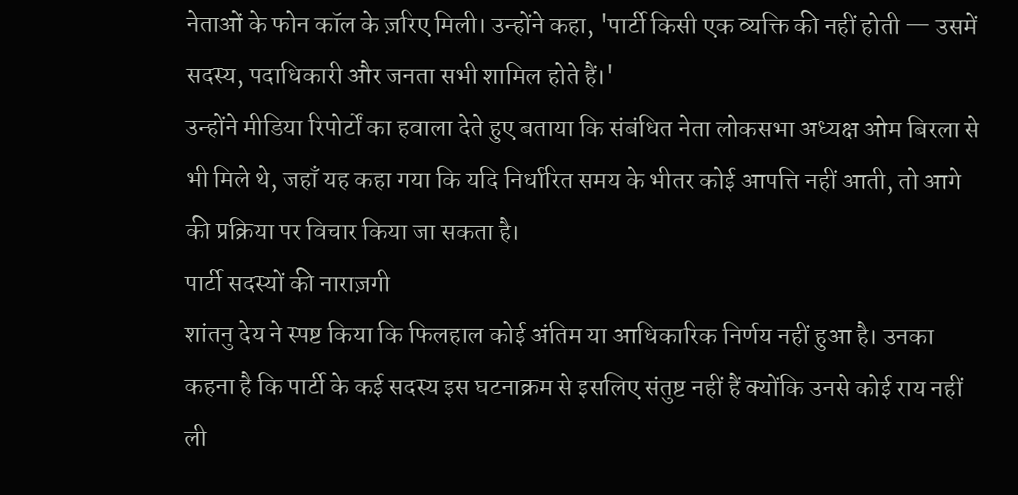नेताओं के फोन कॉल के ज़रिए मिली। उन्होंने कहा, 'पार्टी किसी एक व्यक्ति की नहीं होती — उसमें सदस्य, पदाधिकारी और जनता सभी शामिल होते हैं।'
उन्होंने मीडिया रिपोर्टों का हवाला देते हुए बताया कि संबंधित नेता लोकसभा अध्यक्ष ओम बिरला से भी मिले थे, जहाँ यह कहा गया कि यदि निर्धारित समय के भीतर कोई आपत्ति नहीं आती, तो आगे की प्रक्रिया पर विचार किया जा सकता है।
पार्टी सदस्यों की नाराज़गी
शांतनु देय ने स्पष्ट किया कि फिलहाल कोई अंतिम या आधिकारिक निर्णय नहीं हुआ है। उनका कहना है कि पार्टी के कई सदस्य इस घटनाक्रम से इसलिए संतुष्ट नहीं हैं क्योंकि उनसे कोई राय नहीं ली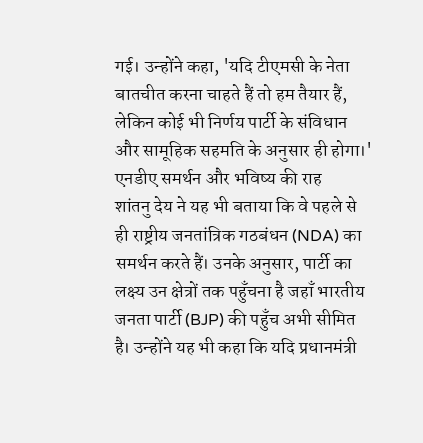गई। उन्होंने कहा, 'यदि टीएमसी के नेता बातचीत करना चाहते हैं तो हम तैयार हैं, लेकिन कोई भी निर्णय पार्टी के संविधान और सामूहिक सहमति के अनुसार ही होगा।'
एनडीए समर्थन और भविष्य की राह
शांतनु देय ने यह भी बताया कि वे पहले से ही राष्ट्रीय जनतांत्रिक गठबंधन (NDA) का समर्थन करते हैं। उनके अनुसार, पार्टी का लक्ष्य उन क्षेत्रों तक पहुँचना है जहाँ भारतीय जनता पार्टी (BJP) की पहुँच अभी सीमित है। उन्होंने यह भी कहा कि यदि प्रधानमंत्री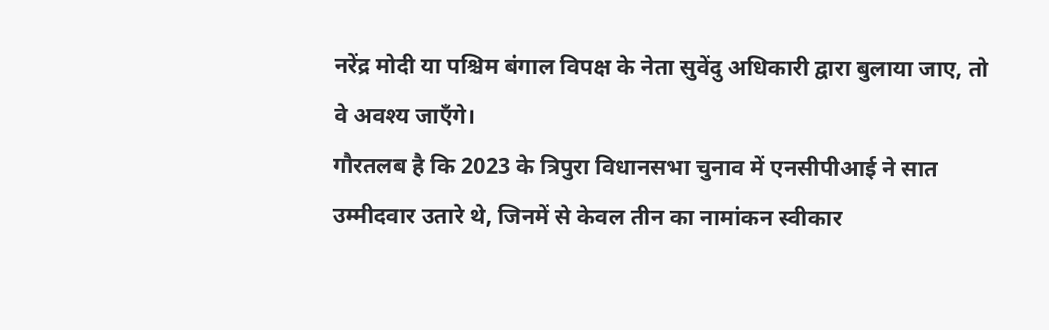नरेंद्र मोदी या पश्चिम बंगाल विपक्ष के नेता सुवेंदु अधिकारी द्वारा बुलाया जाए, तो वे अवश्य जाएँगे।
गौरतलब है कि 2023 के त्रिपुरा विधानसभा चुनाव में एनसीपीआई ने सात उम्मीदवार उतारे थे, जिनमें से केवल तीन का नामांकन स्वीकार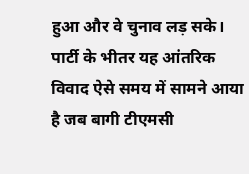हुआ और वे चुनाव लड़ सके। पार्टी के भीतर यह आंतरिक विवाद ऐसे समय में सामने आया है जब बागी टीएमसी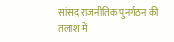सांसद राजनीतिक पुनर्गठन की तलाश में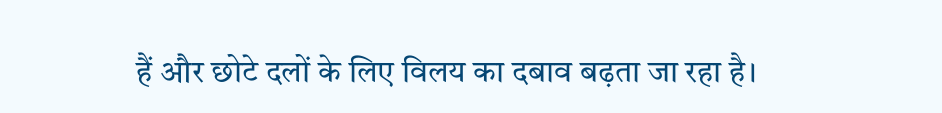हैं और छोटे दलों के लिए विलय का दबाव बढ़ता जा रहा है।